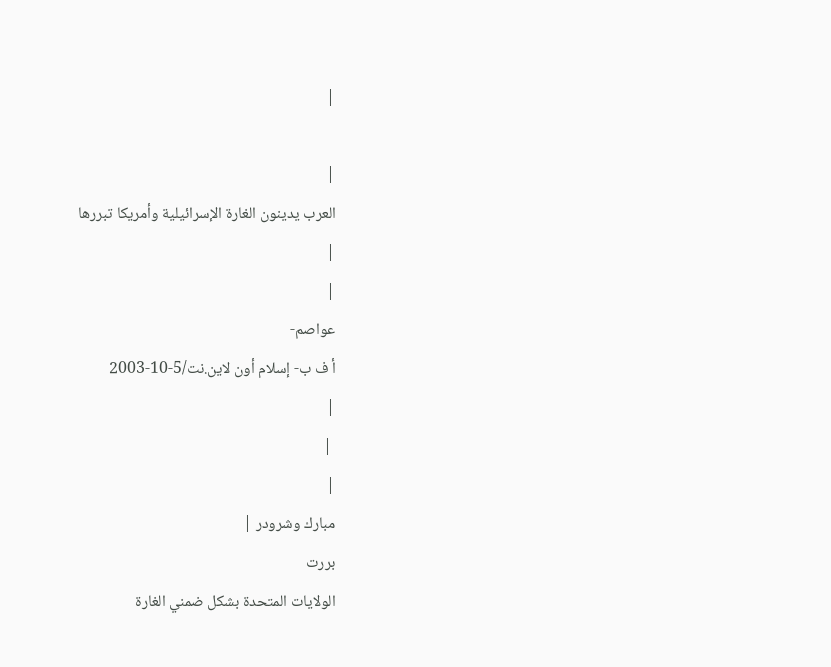|

|
العرب يدينون الغارة الإسرائيلية وأمريكا تبررها
|
|
عواصم-
أ ف ب- إسلام أون لاين.نت/5-10-2003
|
 |
|
مبارك وشرودر |
بررت
الولايات المتحدة بشكل ضمني الغارة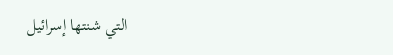التي شنتها إسرائيل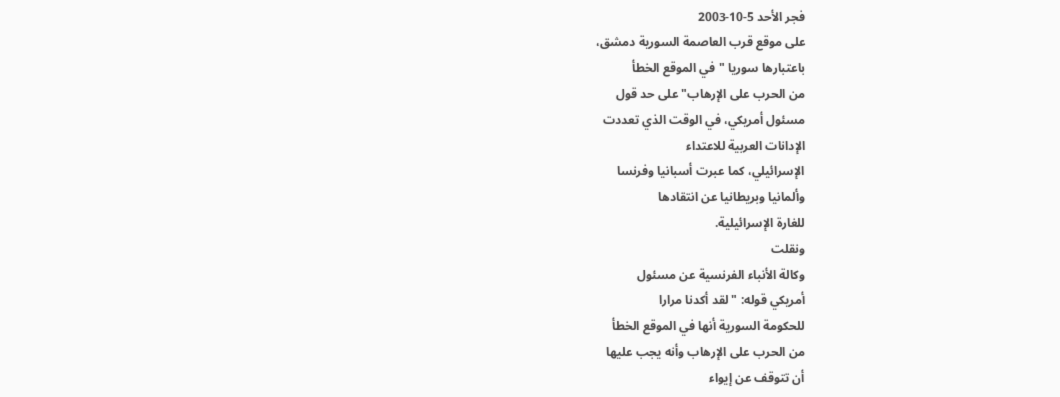فجر الأحد 5-10-2003
على موقع قرب العاصمة السورية دمشق،
باعتبارها سوريا "في الموقع الخطأ
من الحرب على الإرهاب" على حد قول
مسئول أمريكي، في الوقت الذي تعددت
الإدانات العربية للاعتداء
الإسرائيلي، كما عبرت أسبانيا وفرنسا
وألمانيا وبريطانيا عن انتقادها
للغارة الإسرائيلية.
ونقلت
وكالة الأنباء الفرنسية عن مسئول
أمريكي قوله: "لقد أكدنا مرارا
للحكومة السورية أنها في الموقع الخطأ
من الحرب على الإرهاب وأنه يجب عليها
أن تتوقف عن إيواء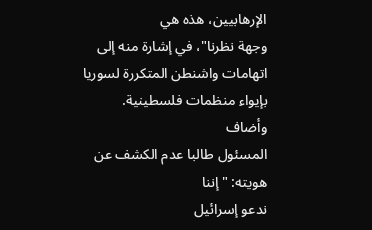الإرهابيين، هذه هي
وجهة نظرنا"، في إشارة منه إلى
اتهامات واشنطن المتكررة لسوريا
بإيواء منظمات فلسطينية.
وأضاف
المسئول طالبا عدم الكشف عن هويته: "إننا
ندعو إسرائيل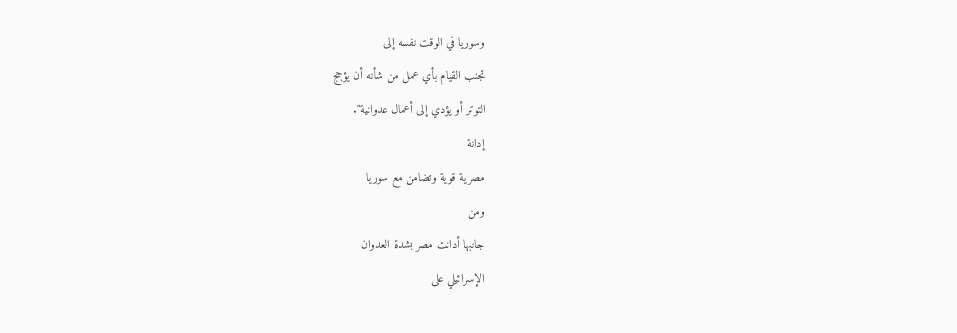وسوريا في الوقت نفسه إلى
تجنب القيام بأي عمل من شأنه أن يؤجج
التوتر أو يؤدي إلى أعمال عدوانية".
إدانة
مصرية قوية وتضامن مع سوريا
ومن
جانبها أدانت مصر بشدة العدوان
الإسرائيلي على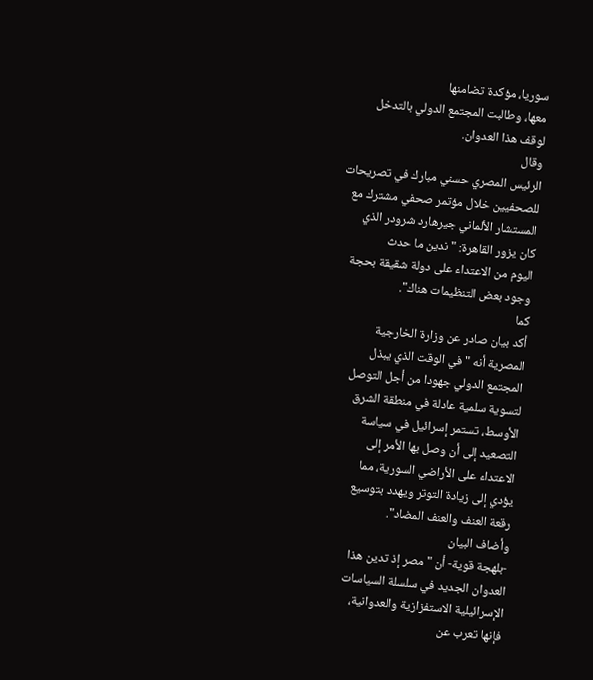سوريا، مؤكدة تضامنها
معها، وطالبت المجتمع الدولي بالتدخل
لوقف هذا العدوان.
وقال
الرئيس المصري حسني مبارك في تصريحات
للصحفيين خلال مؤتمر صحفي مشترك مع
المستشار الألماني جيرهارد شرودر الذي
كان يزور القاهرة: "ندين ما حدث
اليوم من الاعتداء على دولة شقيقة بحجة
وجود بعض التنظيمات هناك".
كما
أكد بيان صادر عن وزارة الخارجية
المصرية أنه "في الوقت الذي يبذل
المجتمع الدولي جهودا من أجل التوصل
لتسوية سلمية عادلة في منطقة الشرق
الأوسط، تستمر إسرائيل في سياسة
التصعيد إلى أن وصل بها الأمر إلى
الاعتداء على الأراضي السورية، مما
يؤدي إلى زيادة التوتر ويهدد بتوسيع
رقعة العنف والعنف المضاد".
وأضاف البيان
-بلهجة قوية- أن "مصر إذ تدين هذا
العدوان الجديد في سلسلة السياسات
الإسرائيلية الاستفزازية والعدوانية،
فإنها تعرب عن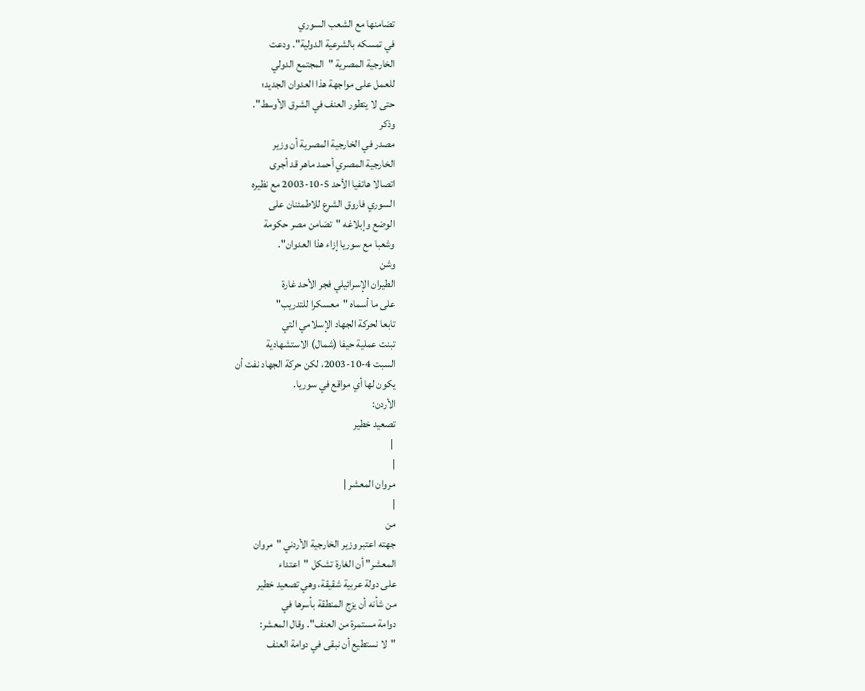تضامنها مع الشعب السوري
في تمسكه بالشرعية الدولية". ودعت
الخارجية المصرية "المجتمع الدولي
للعمل على مواجهة هذا العدوان الجديد؛
حتى لا يتطور العنف في الشرق الأوسط".
وذكر
مصدر في الخارجية المصرية أن وزير
الخارجية المصري أحمد ماهر قد أجرى
اتصالا هاتفيا الأحد 5-10-2003 مع نظيره
السوري فاروق الشرع للاطمئنان على
الوضع وإبلاغه "تضامن مصر حكومة
وشعبا مع سوريا إزاء هذا العدوان".
وشن
الطيران الإسرائيلي فجر الأحد غارة
على ما أسماه "معسكرا للتدريب"
تابعا لحركة الجهاد الإسلامي التي
تبنت عملية حيفا (شمال) الاستشهادية
السبت 4-10-2003، لكن حركة الجهاد نفت أن
يكون لها أي مواقع في سوريا.
الأردن:
تصعيد خطير
 |
|
مروان المعشر |
|
من
جهته اعتبر وزير الخارجية الأردني "مروان
المعشر" أن الغارة تشكل "اعتداء
على دولة عربية شقيقة، وهي تصعيد خطير
من شأنه أن يزج المنطقة بأسرها في
دوامة مستمرة من العنف". وقال المعشر:
"لا نستطيع أن نبقى في دوامة العنف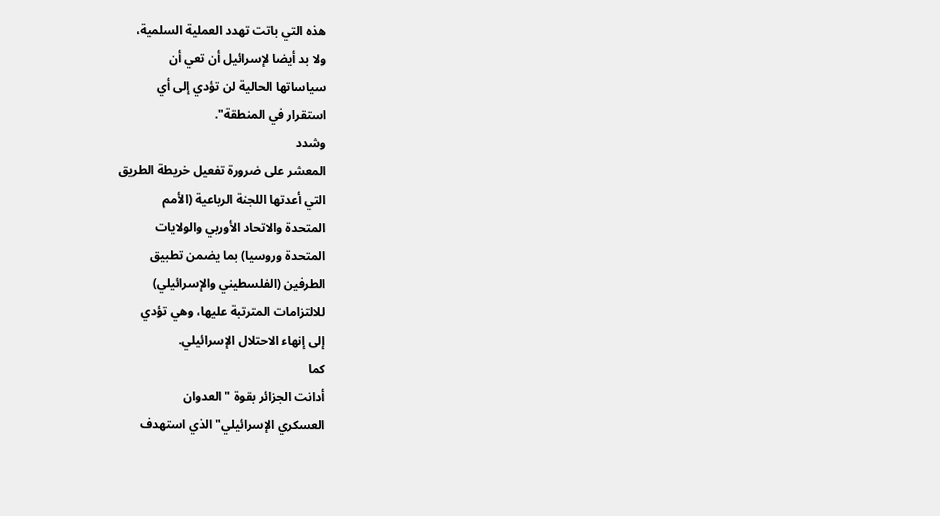هذه التي باتت تهدد العملية السلمية،
ولا بد أيضا لإسرائيل أن تعي أن
سياساتها الحالية لن تؤدي إلى أي
استقرار في المنطقة".
وشدد
المعشر على ضرورة تفعيل خريطة الطريق
التي أعدتها اللجنة الرباعية (الأمم
المتحدة والاتحاد الأوربي والولايات
المتحدة وروسيا) بما يضمن تطبيق
الطرفين (الفلسطيني والإسرائيلي)
للالتزامات المترتبة عليها، وهي تؤدي
إلى إنهاء الاحتلال الإسرائيلي.
كما
أدانت الجزائر بقوة "العدوان
العسكري الإسرائيلي" الذي استهدف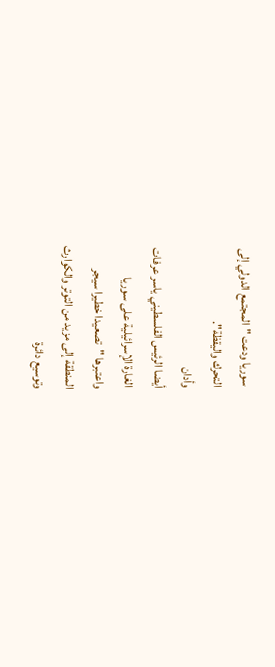سوريا ودعت "المجتمع الدولي إلى
التحرك واليقظة".
وأدان
أيضا الرئيس الفلسطيني ياسر عرفات
الغارة الإسرائيلية على سوريا
واعتبرها "تصعيدا خطيرا سيجر
المنطقة إلى مزيد من التوتر والكوارث
وتوسيع دائرة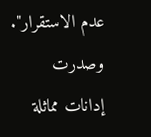عدم الاستقرار".
وصدرت
إدانات مماثلة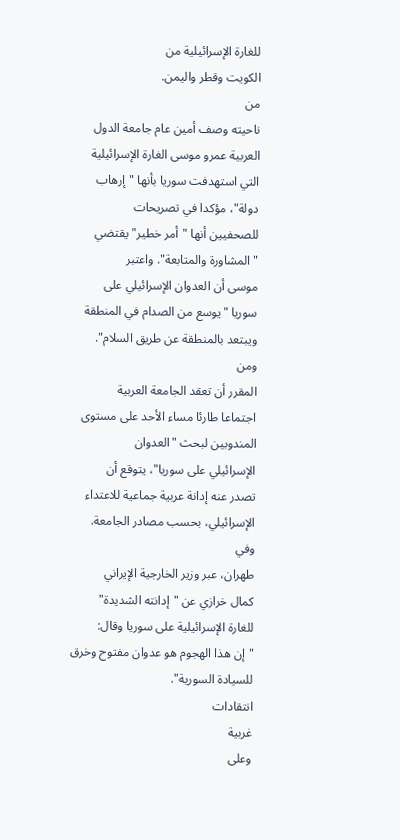للغارة الإسرائيلية من
الكويت وقطر واليمن.
من
ناحيته وصف أمين عام جامعة الدول
العربية عمرو موسى الغارة الإسرائيلية
التي استهدفت سوريا بأنها "إرهاب
دولة"، مؤكدا في تصريحات
للصحفيين أنها "أمر خطير" يقتضي
"المشاورة والمتابعة". واعتبر
موسى أن العدوان الإسرائيلي على
سوريا "يوسع من الصدام في المنطقة
ويبتعد بالمنطقة عن طريق السلام".
ومن
المقرر أن تعقد الجامعة العربية
اجتماعا طارئا مساء الأحد على مستوى
المندوبين لبحث "العدوان
الإسرائيلي على سوريا"، يتوقع أن
تصدر عنه إدانة عربية جماعية للاعتداء
الإسرائيلي، بحسب مصادر الجامعة.
وفي
طهران، عبر وزير الخارجية الإيراني
كمال خرازي عن "إدانته الشديدة"
للغارة الإسرائيلية على سوريا وقال:
"إن هذا الهجوم هو عدوان مفتوح وخرق
للسيادة السورية".
انتقادات
غربية
وعلى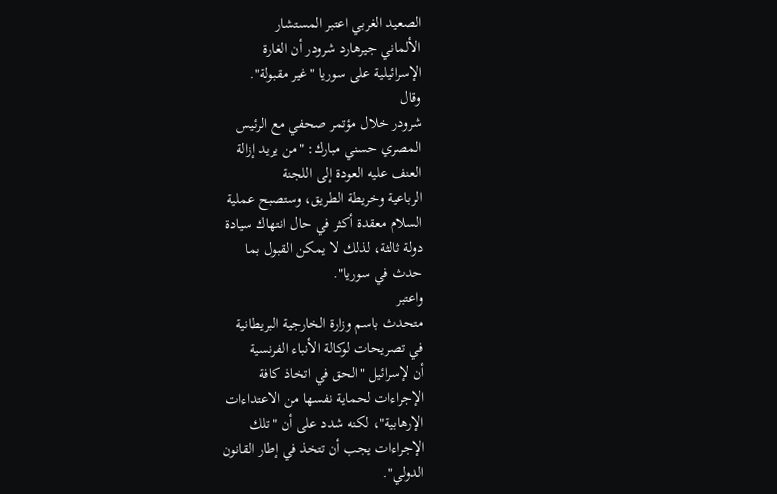الصعيد الغربي اعتبر المستشار
الألماني جيرهارد شرودر أن الغارة
الإسرائيلية على سوريا "غير مقبولة".
وقال
شرودر خلال مؤتمر صحفي مع الرئيس
المصري حسني مبارك: "من يريد إزالة
العنف عليه العودة إلى اللجنة
الرباعية وخريطة الطريق، وستصبح عملية
السلام معقدة أكثر في حال انتهاك سيادة
دولة ثالثة، لذلك لا يمكن القبول بما
حدث في سوريا".
واعتبر
متحدث باسم وزارة الخارجية البريطانية
في تصريحات لوكالة الأنباء الفرنسية
أن لإسرائيل "الحق في اتخاذ كافة
الإجراءات لحماية نفسها من الاعتداءات
الإرهابية"، لكنه شدد على أن "تلك
الإجراءات يجب أن تتخذ في إطار القانون
الدولي".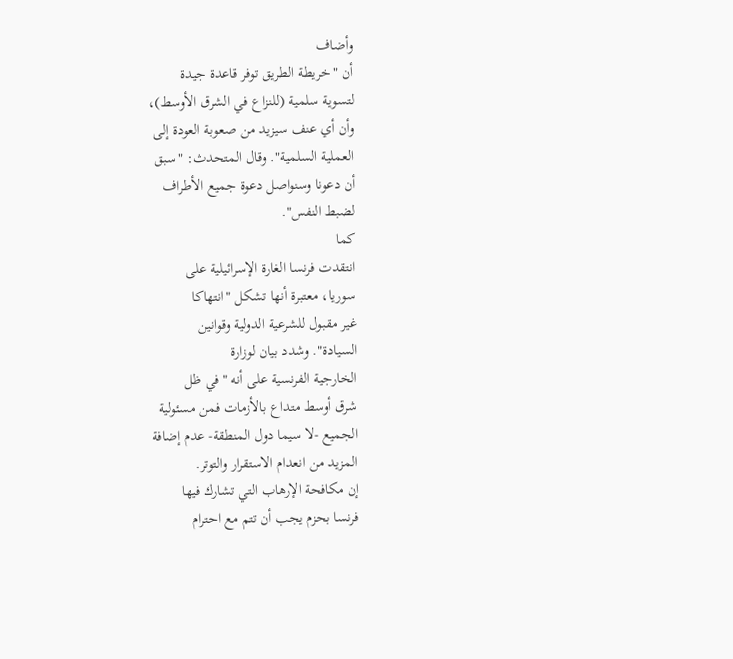وأضاف
أن "خريطة الطريق توفر قاعدة جيدة
لتسوية سلمية (للنزاع في الشرق الأوسط)،
وأن أي عنف سيزيد من صعوبة العودة إلى
العملية السلمية". وقال المتحدث: "سبق
أن دعونا وسنواصل دعوة جميع الأطراف
لضبط النفس".
كما
انتقدت فرنسا الغارة الإسرائيلية على
سوريا، معتبرة أنها تشكل "انتهاكا
غير مقبول للشرعية الدولية وقوانين
السيادة". وشدد بيان لوزارة
الخارجية الفرنسية على أنه "في ظل
شرق أوسط متداع بالأزمات فمن مسئولية
الجميع -لا سيما دول المنطقة- عدم إضافة
المزيد من انعدام الاستقرار والتوتر.
إن مكافحة الإرهاب التي تشارك فيها
فرنسا بحزم يجب أن تتم مع احترام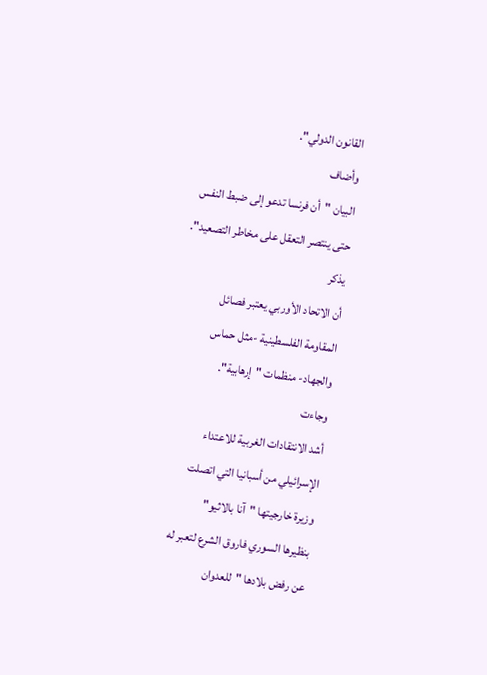القانون الدولي".
وأضاف
البيان "أن فرنسا تدعو إلى ضبط النفس
حتى ينتصر التعقل على مخاطر التصعيد".
يذكر
أن الاتحاد الأوربي يعتبر فصائل
المقاومة الفلسطينية -مثل حماس
والجهاد- منظمات "إرهابية".
وجاءت
أشد الانتقادات الغربية للاعتداء
الإسرائيلي من أسبانيا التي اتصلت
وزيرة خارجيتها "آنا بالاثيو"
بنظيرها السوري فاروق الشرع لتعبر له
عن رفض بلادها "للعدوان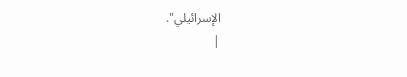الإسرائيلي".
|